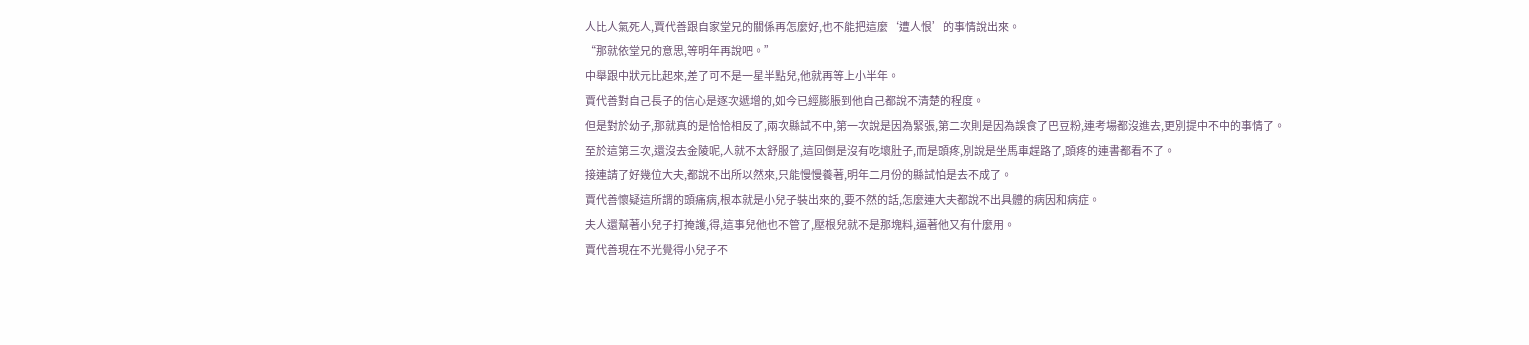人比人氣死人,賈代善跟自家堂兄的關係再怎麼好,也不能把這麼‘遭人恨’的事情說出來。
“那就依堂兄的意思,等明年再說吧。”
中舉跟中狀元比起來,差了可不是一星半點兒,他就再等上小半年。
賈代善對自己長子的信心是逐次遞增的,如今已經膨脹到他自己都說不清楚的程度。
但是對於幼子,那就真的是恰恰相反了,兩次縣試不中,第一次說是因為緊張,第二次則是因為誤食了巴豆粉,連考場都沒進去,更別提中不中的事情了。
至於這第三次,還沒去金陵呢,人就不太舒服了,這回倒是沒有吃壞肚子,而是頭疼,別說是坐馬車趕路了,頭疼的連書都看不了。
接連請了好幾位大夫,都說不出所以然來,只能慢慢養著,明年二月份的縣試怕是去不成了。
賈代善懷疑這所謂的頭痛病,根本就是小兒子裝出來的,要不然的話,怎麼連大夫都說不出具體的病因和病症。
夫人還幫著小兒子打掩護,得,這事兒他也不管了,壓根兒就不是那塊料,逼著他又有什麼用。
賈代善現在不光覺得小兒子不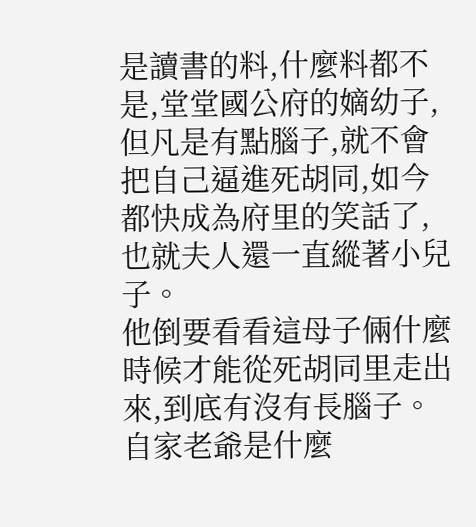是讀書的料,什麼料都不是,堂堂國公府的嫡幼子,但凡是有點腦子,就不會把自己逼進死胡同,如今都快成為府里的笑話了,也就夫人還一直縱著小兒子。
他倒要看看這母子倆什麼時候才能從死胡同里走出來,到底有沒有長腦子。
自家老爺是什麼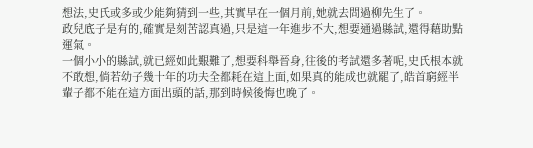想法,史氏或多或少能夠猜到一些,其實早在一個月前,她就去問過柳先生了。
政兒底子是有的,確實是刻苦認真過,只是這一年進步不大,想要通過縣試,還得藉助點運氣。
一個小小的縣試,就已經如此艱難了,想要科舉晉身,往後的考試還多著呢,史氏根本就不敢想,倘若幼子幾十年的功夫全都耗在這上面,如果真的能成也就罷了,皓首窮經半輩子都不能在這方面出頭的話,那到時候後悔也晚了。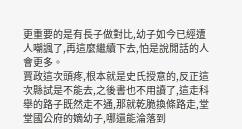更重要的是有長子做對比,幼子如今已經遭人嘲諷了,再這麼繼續下去,怕是說閒話的人會更多。
賈政這次頭疼,根本就是史氏授意的,反正這次縣試是不能去,之後書也不用讀了,這走科舉的路子既然走不通,那就乾脆換條路走,堂堂國公府的嫡幼子,哪還能淪落到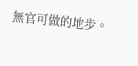無官可做的地步。